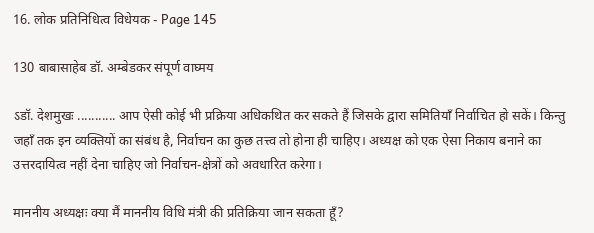16. लोक प्रतिनिधित्व विधेयक - Page 145

130 बाबासाहेब डॉ. अम्बेडकर संपूर्ण वाघ्मय

ऽडॉ. देशमुखः ........... आप ऐसी कोई भी प्रक्रिया अधिकथित कर सकते हैं जिसके द्वारा समितियाँ निर्वाचित हो सकें। किन्तु जहाँ तक इन व्यक्तियों का संबंध है, निर्वाचन का कुछ तत्त्व तो होना ही चाहिए। अध्यक्ष को एक ऐसा निकाय बनाने का उत्तरदायित्व नहीं देना चाहिए जो निर्वाचन-क्षेत्रों को अवधारित करेगा।

माननीय अध्यक्षः क्या मैं माननीय विधि मंत्री की प्रतिक्रिया जान सकता हूँ?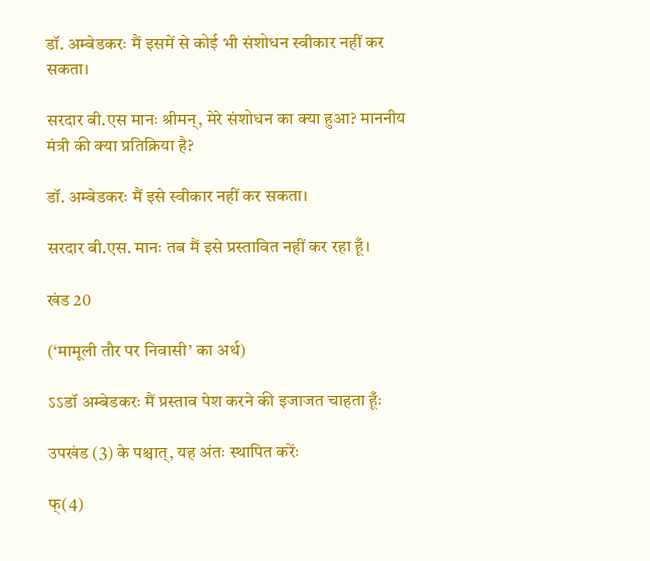डॉ. अम्बेडकरः मैं इसमें से कोई भी संशोधन स्वीकार नहीं कर सकता।

सरदार बी.एस मानः श्रीमन्, मेरे संशोधन का क्या हुआ? माननीय मंत्री की क्या प्रतिक्रिया है?

डॉ. अम्बेडकरः मैं इसे स्वीकार नहीं कर सकता।

सरदार बी.एस. मानः तब मैं इसे प्रस्तावित नहीं कर रहा हूँ।

खंड 20

(‘मामूली तौर पर निवासी’ का अर्थ)

ऽऽडॉ अम्बेडकरः मैं प्रस्ताव पेश करने की इजाजत चाहता हूँः

उपखंड (3) के पश्चात्, यह अंतः स्थापित करेंः

फ्(4)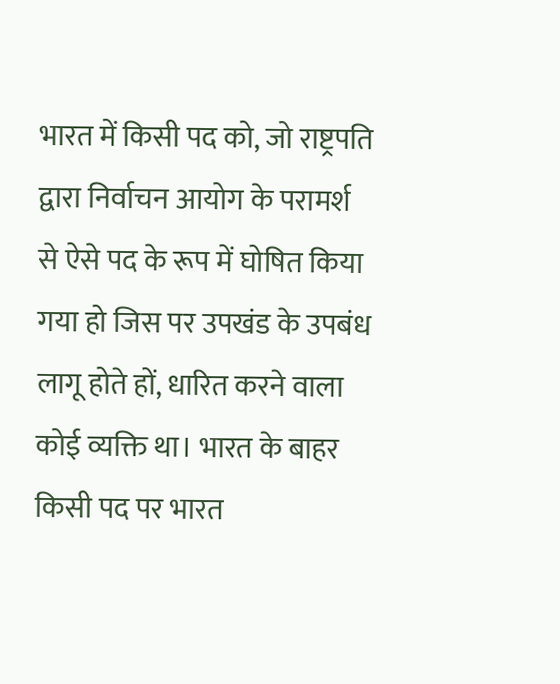भारत में किसी पद को, जो राष्ट्रपति द्वारा निर्वाचन आयोग के परामर्श से ऐसे पद के रूप में घोषित किया गया हो जिस पर उपखंड के उपबंध लागू होते हों, धारित करने वाला कोई व्यक्ति था। भारत के बाहर किसी पद पर भारत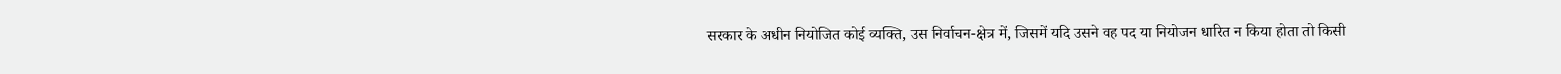सरकार के अधीन नियोजित कोई व्यक्ति, उस निर्वाचन-क्षेत्र में, जिसमें यदि उसने वह पद या नियोजन धारित न किया होता तो किसी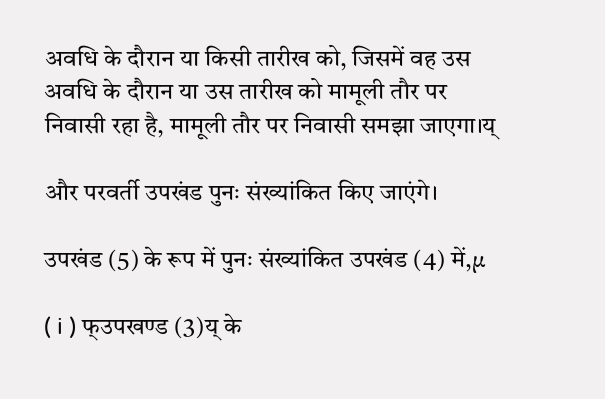अवधि के दौरान या किसी तारीख को, जिसमें वह उस अवधि के दौरान या उस तारीख को मामूली तौर पर निवासी रहा है, मामूली तौर पर निवासी समझा जाएगा।य्

और परवर्ती उपखंड पुनः संख्यांकित किए जाएंगे।

उपखंड (5) के रूप में पुनः संख्यांकित उपखंड (4) में,µ

( i ) फ्उपखण्ड (3)य् के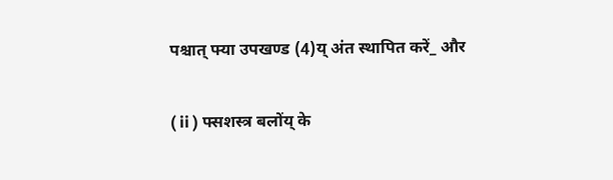पश्चात् फ्या उपखण्ड (4)य् अंत स्थापित करें_ और

( ii ) फ्सशस्त्र बलोंय् के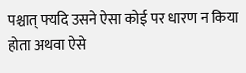पश्चात् फ्यदि उसने ऐसा कोई पर धारण न किया होता अथवा ऐसे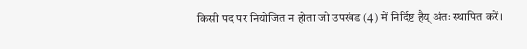किसी पद पर नियोजित न होता जो उपखंड (4) में निर्दिष्ट हैय् अंतः स्थापित करें।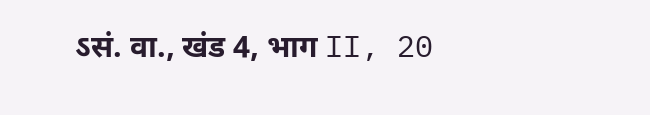ऽसं. वा., खंड 4, भाग II, 20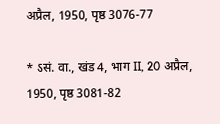अप्रैल, 1950, पृष्ठ 3076-77

* ऽसं. वा., खंड 4, भाग II, 20 अप्रैल, 1950, पृष्ठ 3081-82